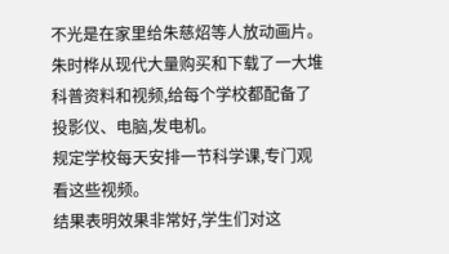不光是在家里给朱慈炤等人放动画片。
朱时桦从现代大量购买和下载了一大堆科普资料和视频,给每个学校都配备了投影仪、电脑,发电机。
规定学校每天安排一节科学课,专门观看这些视频。
结果表明效果非常好,学生们对这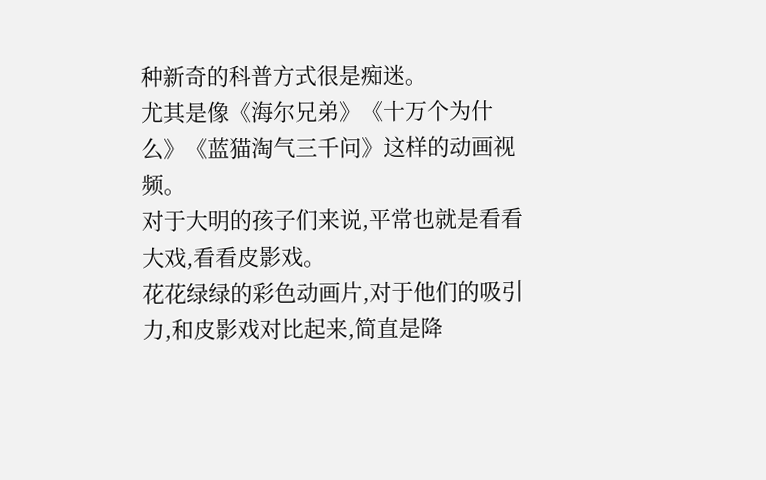种新奇的科普方式很是痴迷。
尤其是像《海尔兄弟》《十万个为什么》《蓝猫淘气三千问》这样的动画视频。
对于大明的孩子们来说,平常也就是看看大戏,看看皮影戏。
花花绿绿的彩色动画片,对于他们的吸引力,和皮影戏对比起来,简直是降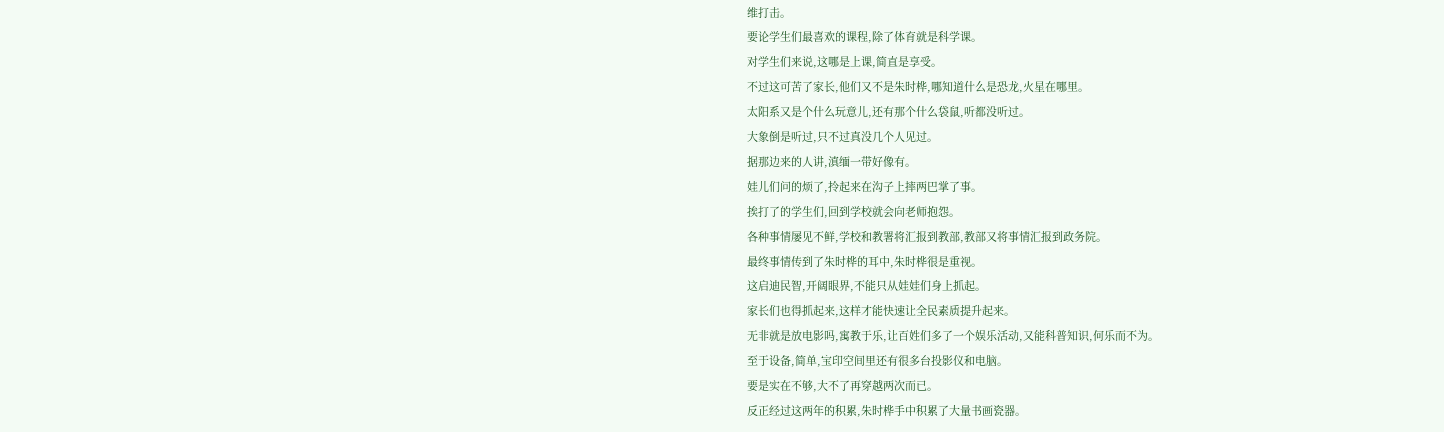维打击。
要论学生们最喜欢的课程,除了体育就是科学课。
对学生们来说,这哪是上课,简直是享受。
不过这可苦了家长,他们又不是朱时桦,哪知道什么是恐龙,火星在哪里。
太阳系又是个什么玩意儿,还有那个什么袋鼠,听都没听过。
大象倒是听过,只不过真没几个人见过。
据那边来的人讲,滇缅一带好像有。
娃儿们问的烦了,拎起来在沟子上摔两巴掌了事。
挨打了的学生们,回到学校就会向老师抱怨。
各种事情屡见不鲜,学校和教署将汇报到教部,教部又将事情汇报到政务院。
最终事情传到了朱时桦的耳中,朱时桦很是重视。
这启迪民智,开阔眼界,不能只从娃娃们身上抓起。
家长们也得抓起来,这样才能快速让全民素质提升起来。
无非就是放电影吗,寓教于乐,让百姓们多了一个娱乐活动,又能科普知识,何乐而不为。
至于设备,简单,宝印空间里还有很多台投影仪和电脑。
要是实在不够,大不了再穿越两次而已。
反正经过这两年的积累,朱时桦手中积累了大量书画瓷器。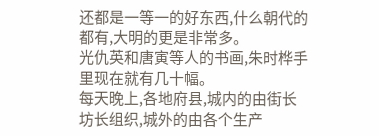还都是一等一的好东西,什么朝代的都有,大明的更是非常多。
光仇英和唐寅等人的书画,朱时桦手里现在就有几十幅。
每天晚上,各地府县,城内的由街长坊长组织,城外的由各个生产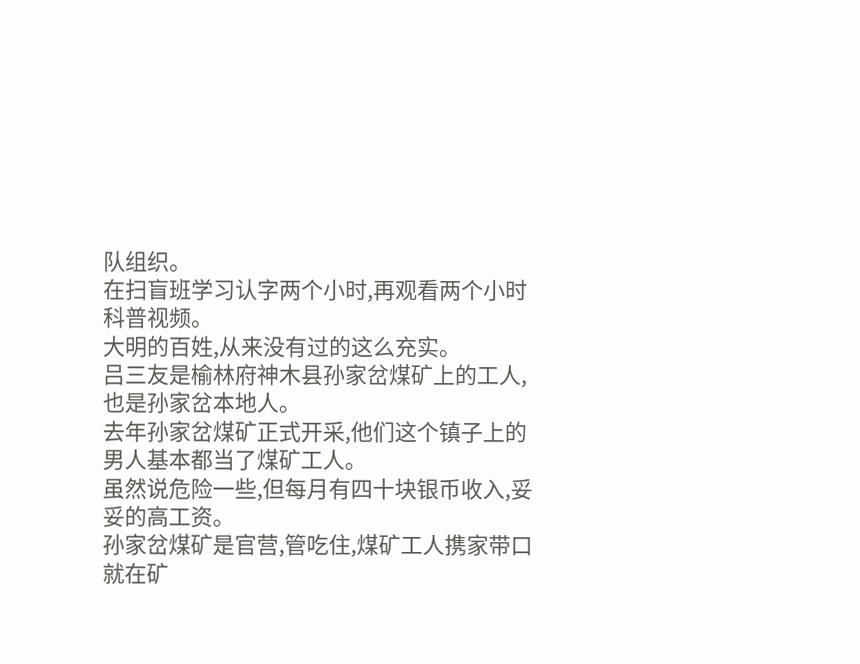队组织。
在扫盲班学习认字两个小时,再观看两个小时科普视频。
大明的百姓,从来没有过的这么充实。
吕三友是榆林府神木县孙家岔煤矿上的工人,也是孙家岔本地人。
去年孙家岔煤矿正式开采,他们这个镇子上的男人基本都当了煤矿工人。
虽然说危险一些,但每月有四十块银币收入,妥妥的高工资。
孙家岔煤矿是官营,管吃住,煤矿工人携家带口就在矿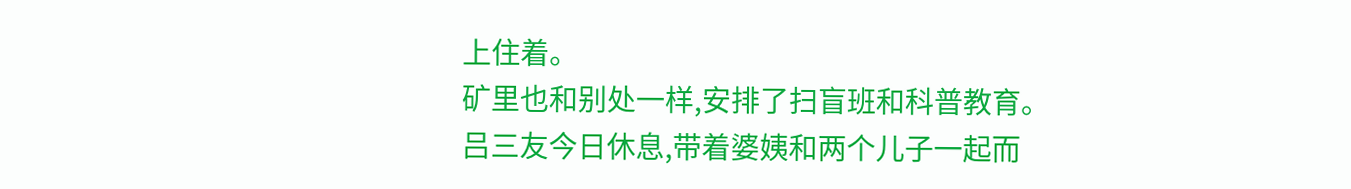上住着。
矿里也和别处一样,安排了扫盲班和科普教育。
吕三友今日休息,带着婆姨和两个儿子一起而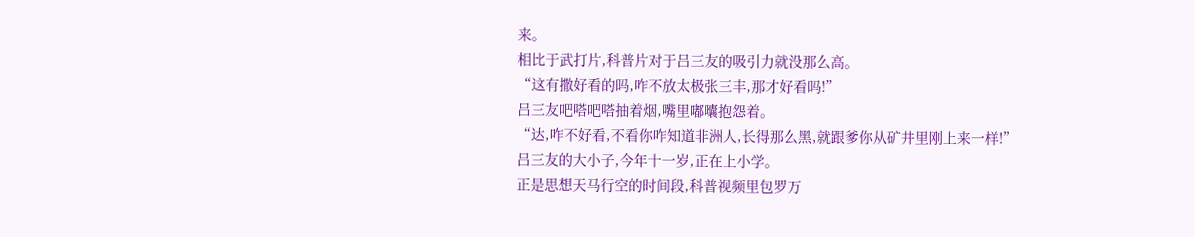来。
相比于武打片,科普片对于吕三友的吸引力就没那么高。
“这有撒好看的吗,咋不放太极张三丰,那才好看吗!”
吕三友吧嗒吧嗒抽着烟,嘴里嘟囔抱怨着。
“达,咋不好看,不看你咋知道非洲人,长得那么黑,就跟爹你从矿井里刚上来一样!”
吕三友的大小子,今年十一岁,正在上小学。
正是思想天马行空的时间段,科普视频里包罗万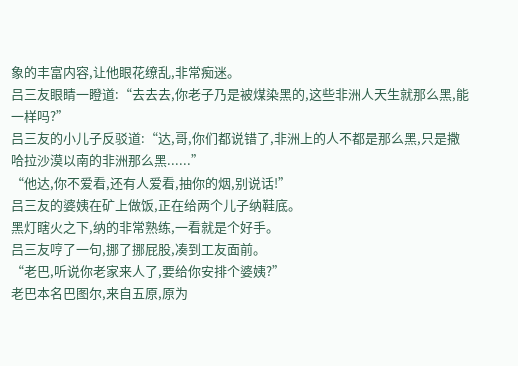象的丰富内容,让他眼花缭乱,非常痴迷。
吕三友眼睛一瞪道:“去去去,你老子乃是被煤染黑的,这些非洲人天生就那么黑,能一样吗?”
吕三友的小儿子反驳道:“达,哥,你们都说错了,非洲上的人不都是那么黑,只是撒哈拉沙漠以南的非洲那么黑......”
“他达,你不爱看,还有人爱看,抽你的烟,别说话!”
吕三友的婆姨在矿上做饭,正在给两个儿子纳鞋底。
黑灯瞎火之下,纳的非常熟练,一看就是个好手。
吕三友哼了一句,挪了挪屁股,凑到工友面前。
“老巴,听说你老家来人了,要给你安排个婆姨?”
老巴本名巴图尔,来自五原,原为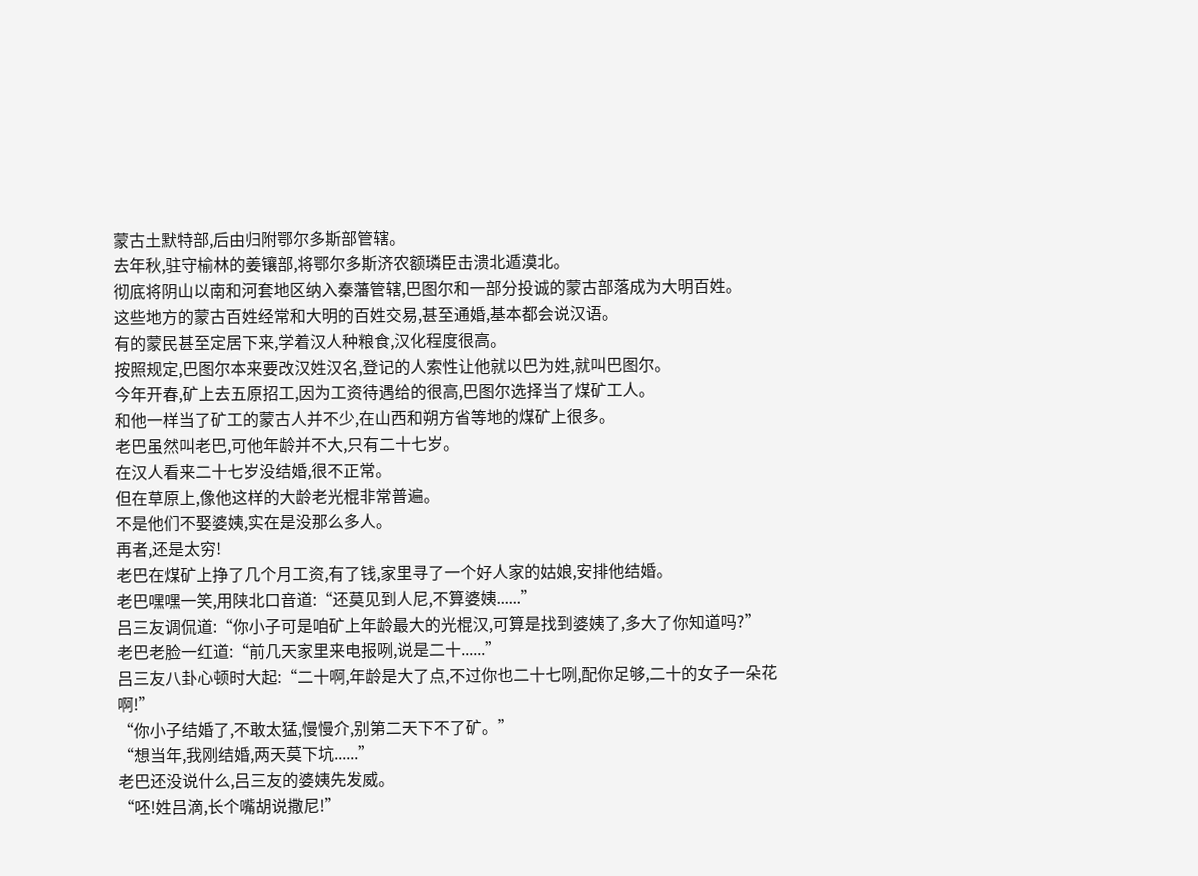蒙古土默特部,后由归附鄂尔多斯部管辖。
去年秋,驻守榆林的姜镶部,将鄂尔多斯济农额璘臣击溃北遁漠北。
彻底将阴山以南和河套地区纳入秦藩管辖,巴图尔和一部分投诚的蒙古部落成为大明百姓。
这些地方的蒙古百姓经常和大明的百姓交易,甚至通婚,基本都会说汉语。
有的蒙民甚至定居下来,学着汉人种粮食,汉化程度很高。
按照规定,巴图尔本来要改汉姓汉名,登记的人索性让他就以巴为姓,就叫巴图尔。
今年开春,矿上去五原招工,因为工资待遇给的很高,巴图尔选择当了煤矿工人。
和他一样当了矿工的蒙古人并不少,在山西和朔方省等地的煤矿上很多。
老巴虽然叫老巴,可他年龄并不大,只有二十七岁。
在汉人看来二十七岁没结婚,很不正常。
但在草原上,像他这样的大龄老光棍非常普遍。
不是他们不娶婆姨,实在是没那么多人。
再者,还是太穷!
老巴在煤矿上挣了几个月工资,有了钱,家里寻了一个好人家的姑娘,安排他结婚。
老巴嘿嘿一笑,用陕北口音道:“还莫见到人尼,不算婆姨......”
吕三友调侃道:“你小子可是咱矿上年龄最大的光棍汉,可算是找到婆姨了,多大了你知道吗?”
老巴老脸一红道:“前几天家里来电报咧,说是二十......”
吕三友八卦心顿时大起:“二十啊,年龄是大了点,不过你也二十七咧,配你足够,二十的女子一朵花啊!”
“你小子结婚了,不敢太猛,慢慢介,别第二天下不了矿。”
“想当年,我刚结婚,两天莫下坑......”
老巴还没说什么,吕三友的婆姨先发威。
“呸!姓吕滴,长个嘴胡说撒尼!”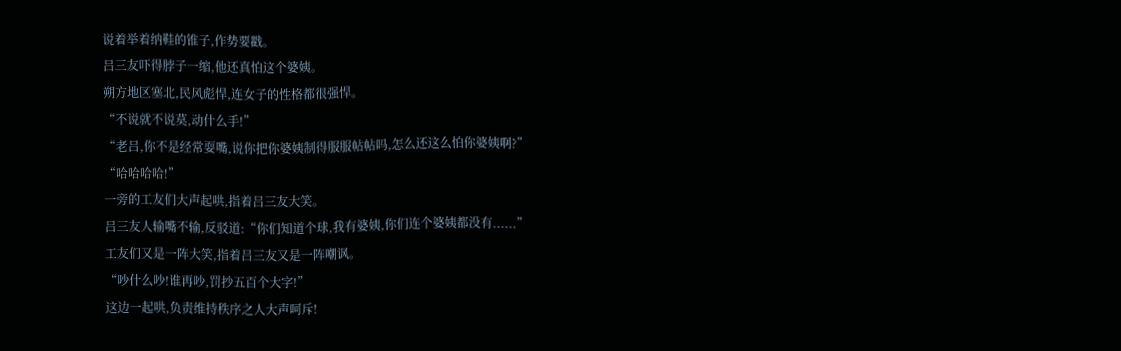说着举着纳鞋的锥子,作势要戳。
吕三友吓得脖子一缩,他还真怕这个婆姨。
朔方地区塞北,民风彪悍,连女子的性格都很强悍。
“不说就不说莫,动什么手!”
“老吕,你不是经常耍嘴,说你把你婆姨制得服服帖帖吗,怎么还这么怕你婆姨啊?”
“哈哈哈哈!”
一旁的工友们大声起哄,指着吕三友大笑。
吕三友人输嘴不输,反驳道:“你们知道个球,我有婆姨,你们连个婆姨都没有......”
工友们又是一阵大笑,指着吕三友又是一阵嘲讽。
“吵什么吵!谁再吵,罚抄五百个大字!”
这边一起哄,负责维持秩序之人大声呵斥!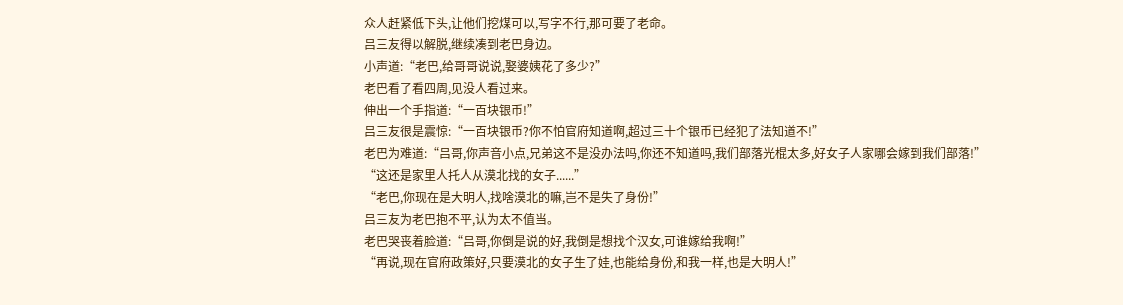众人赶紧低下头,让他们挖煤可以,写字不行,那可要了老命。
吕三友得以解脱,继续凑到老巴身边。
小声道:“老巴,给哥哥说说,娶婆姨花了多少?”
老巴看了看四周,见没人看过来。
伸出一个手指道:“一百块银币!”
吕三友很是震惊:“一百块银币?你不怕官府知道啊,超过三十个银币已经犯了法知道不!”
老巴为难道:“吕哥,你声音小点,兄弟这不是没办法吗,你还不知道吗,我们部落光棍太多,好女子人家哪会嫁到我们部落!”
“这还是家里人托人从漠北找的女子......”
“老巴,你现在是大明人,找啥漠北的嘛,岂不是失了身份!”
吕三友为老巴抱不平,认为太不值当。
老巴哭丧着脸道:“吕哥,你倒是说的好,我倒是想找个汉女,可谁嫁给我啊!”
“再说,现在官府政策好,只要漠北的女子生了娃,也能给身份,和我一样,也是大明人!”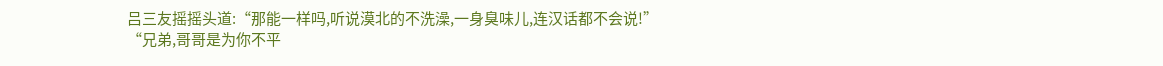吕三友摇摇头道:“那能一样吗,听说漠北的不洗澡,一身臭味儿,连汉话都不会说!”
“兄弟,哥哥是为你不平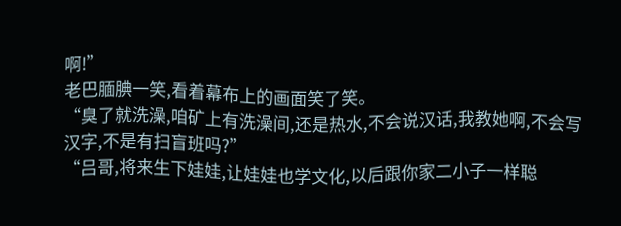啊!”
老巴腼腆一笑,看着幕布上的画面笑了笑。
“臭了就洗澡,咱矿上有洗澡间,还是热水,不会说汉话,我教她啊,不会写汉字,不是有扫盲班吗?”
“吕哥,将来生下娃娃,让娃娃也学文化,以后跟你家二小子一样聪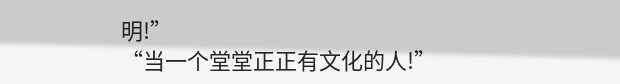明!”
“当一个堂堂正正有文化的人!”